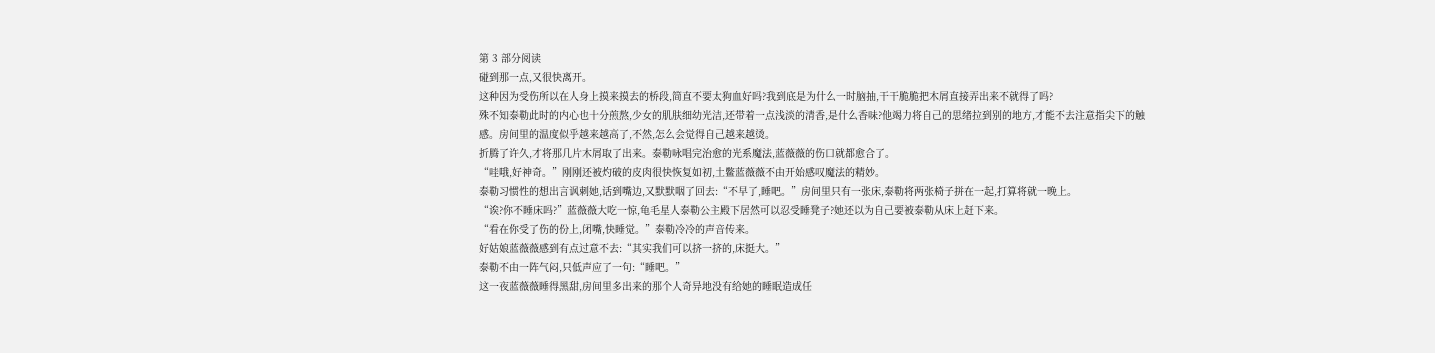第 3 部分阅读
碰到那一点,又很快离开。
这种因为受伤所以在人身上摸来摸去的桥段,简直不要太狗血好吗?我到底是为什么一时脑抽,干干脆脆把木屑直接弄出来不就得了吗?
殊不知泰勒此时的内心也十分煎熬,少女的肌肤细幼光洁,还带着一点浅淡的清香,是什么香味?他竭力将自己的思绪拉到别的地方,才能不去注意指尖下的触感。房间里的温度似乎越来越高了,不然,怎么会觉得自己越来越烫。
折腾了许久,才将那几片木屑取了出来。泰勒咏唱完治愈的光系魔法,蓝薇薇的伤口就都愈合了。
“哇哦,好神奇。”刚刚还被灼破的皮肉很快恢复如初,土鳖蓝薇薇不由开始感叹魔法的精妙。
泰勒习惯性的想出言讽刺她,话到嘴边,又默默咽了回去:“不早了,睡吧。”房间里只有一张床,泰勒将两张椅子拼在一起,打算将就一晚上。
“诶?你不睡床吗?”蓝薇薇大吃一惊,龟毛星人泰勒公主殿下居然可以忍受睡凳子?她还以为自己要被泰勒从床上赶下来。
“看在你受了伤的份上,闭嘴,快睡觉。”泰勒冷冷的声音传来。
好姑娘蓝薇薇感到有点过意不去:“其实我们可以挤一挤的,床挺大。”
泰勒不由一阵气闷,只低声应了一句:“睡吧。”
这一夜蓝薇薇睡得黑甜,房间里多出来的那个人奇异地没有给她的睡眠造成任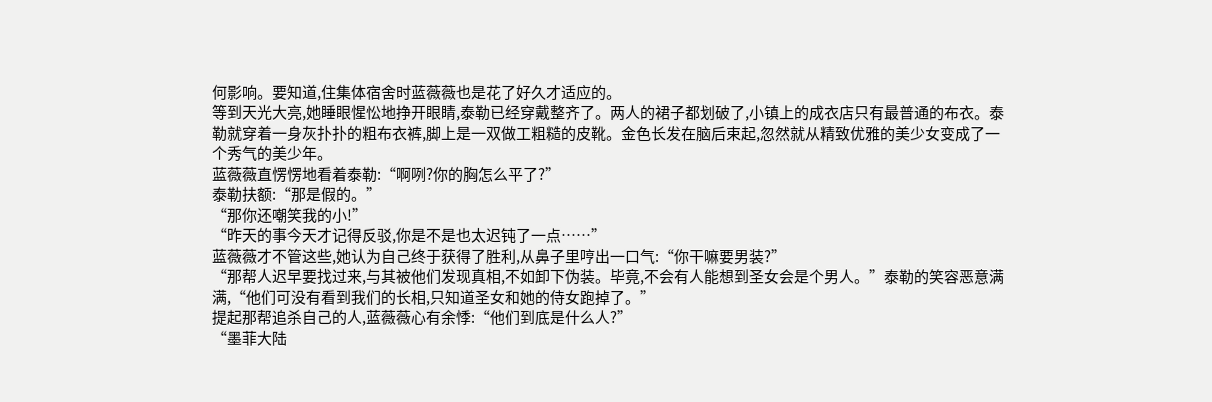何影响。要知道,住集体宿舍时蓝薇薇也是花了好久才适应的。
等到天光大亮,她睡眼惺忪地挣开眼睛,泰勒已经穿戴整齐了。两人的裙子都划破了,小镇上的成衣店只有最普通的布衣。泰勒就穿着一身灰扑扑的粗布衣裤,脚上是一双做工粗糙的皮靴。金色长发在脑后束起,忽然就从精致优雅的美少女变成了一个秀气的美少年。
蓝薇薇直愣愣地看着泰勒:“啊咧?你的胸怎么平了?”
泰勒扶额:“那是假的。”
“那你还嘲笑我的小!”
“昨天的事今天才记得反驳,你是不是也太迟钝了一点……”
蓝薇薇才不管这些,她认为自己终于获得了胜利,从鼻子里哼出一口气:“你干嘛要男装?”
“那帮人迟早要找过来,与其被他们发现真相,不如卸下伪装。毕竟,不会有人能想到圣女会是个男人。”泰勒的笑容恶意满满,“他们可没有看到我们的长相,只知道圣女和她的侍女跑掉了。”
提起那帮追杀自己的人,蓝薇薇心有余悸:“他们到底是什么人?”
“墨菲大陆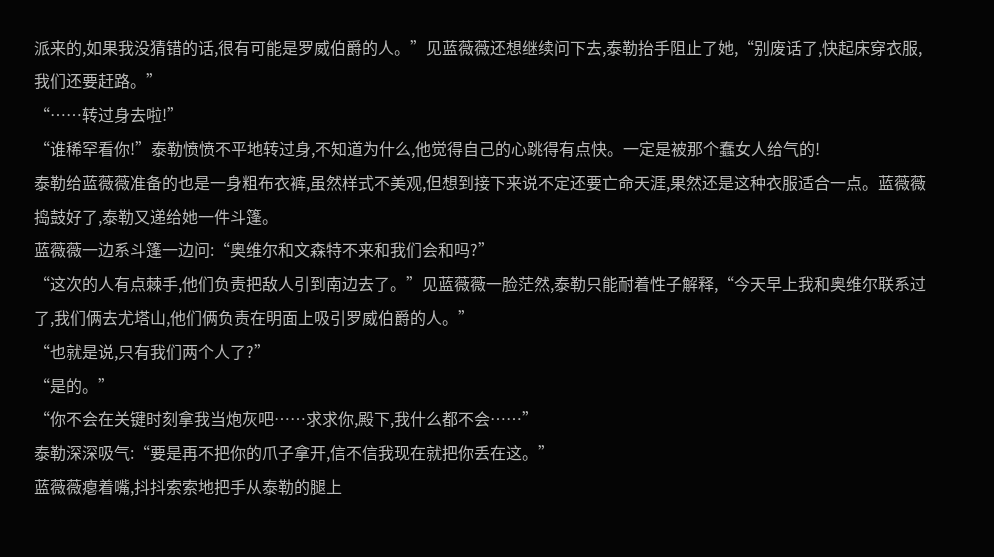派来的,如果我没猜错的话,很有可能是罗威伯爵的人。”见蓝薇薇还想继续问下去,泰勒抬手阻止了她,“别废话了,快起床穿衣服,我们还要赶路。”
“……转过身去啦!”
“谁稀罕看你!”泰勒愤愤不平地转过身,不知道为什么,他觉得自己的心跳得有点快。一定是被那个蠢女人给气的!
泰勒给蓝薇薇准备的也是一身粗布衣裤,虽然样式不美观,但想到接下来说不定还要亡命天涯,果然还是这种衣服适合一点。蓝薇薇捣鼓好了,泰勒又递给她一件斗篷。
蓝薇薇一边系斗篷一边问:“奥维尔和文森特不来和我们会和吗?”
“这次的人有点棘手,他们负责把敌人引到南边去了。”见蓝薇薇一脸茫然,泰勒只能耐着性子解释,“今天早上我和奥维尔联系过了,我们俩去尤塔山,他们俩负责在明面上吸引罗威伯爵的人。”
“也就是说,只有我们两个人了?”
“是的。”
“你不会在关键时刻拿我当炮灰吧……求求你,殿下,我什么都不会……”
泰勒深深吸气:“要是再不把你的爪子拿开,信不信我现在就把你丢在这。”
蓝薇薇瘪着嘴,抖抖索索地把手从泰勒的腿上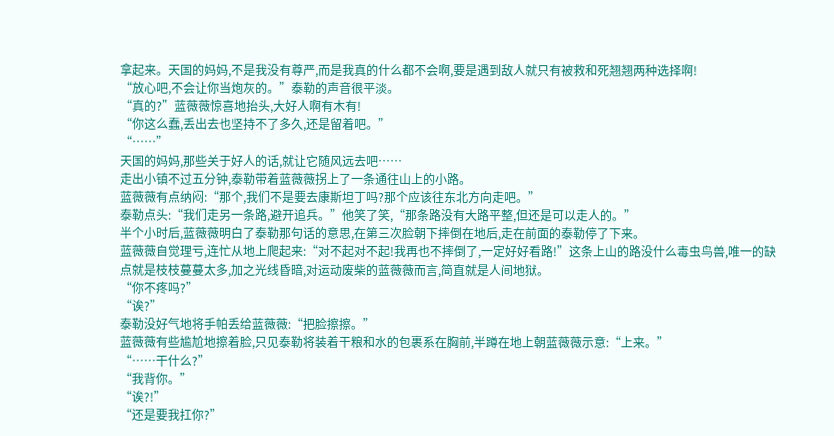拿起来。天国的妈妈,不是我没有尊严,而是我真的什么都不会啊,要是遇到敌人就只有被救和死翘翘两种选择啊!
“放心吧,不会让你当炮灰的。”泰勒的声音很平淡。
“真的?”蓝薇薇惊喜地抬头,大好人啊有木有!
“你这么蠢,丢出去也坚持不了多久,还是留着吧。”
“……”
天国的妈妈,那些关于好人的话,就让它随风远去吧……
走出小镇不过五分钟,泰勒带着蓝薇薇拐上了一条通往山上的小路。
蓝薇薇有点纳闷:“那个,我们不是要去康斯坦丁吗?那个应该往东北方向走吧。”
泰勒点头:“我们走另一条路,避开追兵。”他笑了笑,“那条路没有大路平整,但还是可以走人的。”
半个小时后,蓝薇薇明白了泰勒那句话的意思,在第三次脸朝下摔倒在地后,走在前面的泰勒停了下来。
蓝薇薇自觉理亏,连忙从地上爬起来:“对不起对不起!我再也不摔倒了,一定好好看路!”这条上山的路没什么毒虫鸟兽,唯一的缺点就是枝枝蔓蔓太多,加之光线昏暗,对运动废柴的蓝薇薇而言,简直就是人间地狱。
“你不疼吗?”
“诶?”
泰勒没好气地将手帕丢给蓝薇薇:“把脸擦擦。”
蓝薇薇有些尴尬地擦着脸,只见泰勒将装着干粮和水的包裹系在胸前,半蹲在地上朝蓝薇薇示意:“上来。”
“……干什么?”
“我背你。”
“诶?!”
“还是要我扛你?”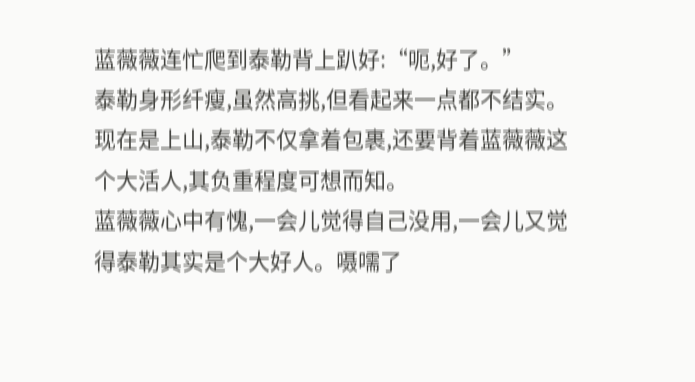蓝薇薇连忙爬到泰勒背上趴好:“呃,好了。”
泰勒身形纤瘦,虽然高挑,但看起来一点都不结实。现在是上山,泰勒不仅拿着包裹,还要背着蓝薇薇这个大活人,其负重程度可想而知。
蓝薇薇心中有愧,一会儿觉得自己没用,一会儿又觉得泰勒其实是个大好人。嗫嚅了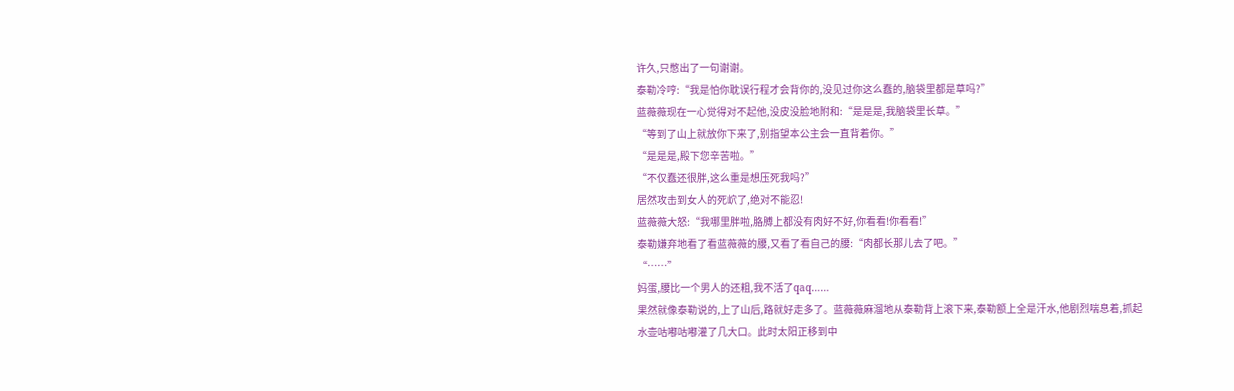许久,只憋出了一句谢谢。
泰勒冷哼:“我是怕你耽误行程才会背你的,没见过你这么蠢的,脑袋里都是草吗?”
蓝薇薇现在一心觉得对不起他,没皮没脸地附和:“是是是,我脑袋里长草。”
“等到了山上就放你下来了,别指望本公主会一直背着你。”
“是是是,殿下您辛苦啦。”
“不仅蠢还很胖,这么重是想压死我吗?”
居然攻击到女人的死岤了,绝对不能忍!
蓝薇薇大怒:“我哪里胖啦,胳膊上都没有肉好不好,你看看!你看看!”
泰勒嫌弃地看了看蓝薇薇的腰,又看了看自己的腰:“肉都长那儿去了吧。”
“……”
妈蛋,腰比一个男人的还粗,我不活了qaq……
果然就像泰勒说的,上了山后,路就好走多了。蓝薇薇麻溜地从泰勒背上滚下来,泰勒额上全是汗水,他剧烈喘息着,抓起水壶咕嘟咕嘟灌了几大口。此时太阳正移到中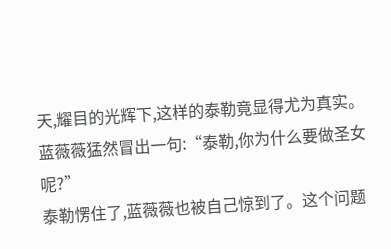天,耀目的光辉下,这样的泰勒竟显得尤为真实。
蓝薇薇猛然冒出一句:“泰勒,你为什么要做圣女呢?”
泰勒愣住了,蓝薇薇也被自己惊到了。这个问题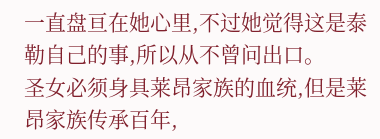一直盘亘在她心里,不过她觉得这是泰勒自己的事,所以从不曾问出口。
圣女必须身具莱昂家族的血统,但是莱昂家族传承百年,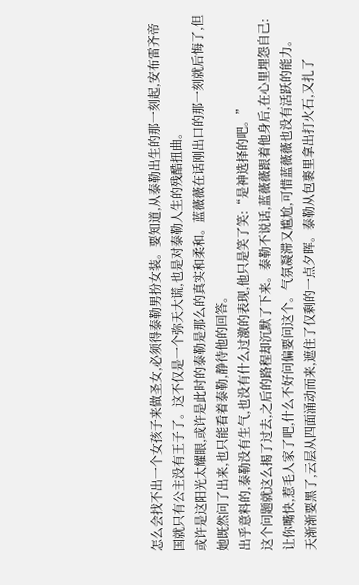怎么会找不出一个女孩子来做圣女,必须得泰勒男扮女装。要知道,从泰勒出生的那一刻起,安布雷齐帝国就只有公主没有王子了。这不仅是一个弥天大谎,也是对泰勒人生的残酷扭曲。
或许是这阳光太耀眼,或许是此时的泰勒是那么的真实和柔和。蓝薇薇在话刚出口的那一刻就后悔了,但她既然问了出来,也只能看着泰勒,静待他的回答。
出乎意料的,泰勒没有生气,也没有什么过激的表现,他只是笑了笑:“是神选择的吧。”
这个问题就这么揭了过去,之后的路程却沉默了下来。泰勒不说话,蓝薇薇跟着他身后,在心里埋怨自己:让你嘴快,惹毛人家了吧,什么不好问偏要问这个。气氛凝滞又尴尬,可惜蓝薇薇也没有活跃的能力。
天渐渐要黑了,云层从四面涌动而来,遮住了仅剩的一点夕晖。泰勒从包裹里拿出打火石,又扎了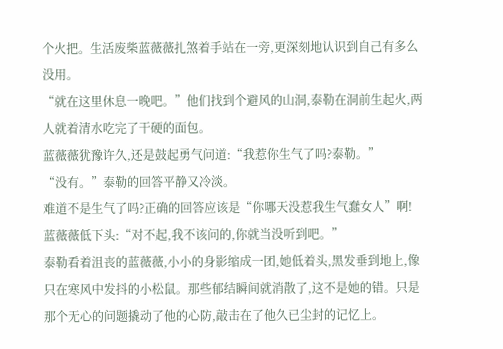个火把。生活废柴蓝薇薇扎煞着手站在一旁,更深刻地认识到自己有多么没用。
“就在这里休息一晚吧。”他们找到个避风的山洞,泰勒在洞前生起火,两人就着清水吃完了干硬的面包。
蓝薇薇犹豫许久,还是鼓起勇气问道:“我惹你生气了吗?泰勒。”
“没有。”泰勒的回答平静又冷淡。
难道不是生气了吗?正确的回答应该是“你哪天没惹我生气蠢女人”啊!
蓝薇薇低下头:“对不起,我不该问的,你就当没听到吧。”
泰勒看着沮丧的蓝薇薇,小小的身影缩成一团,她低着头,黑发垂到地上,像只在寒风中发抖的小松鼠。那些郁结瞬间就消散了,这不是她的错。只是那个无心的问题撬动了他的心防,敲击在了他久已尘封的记忆上。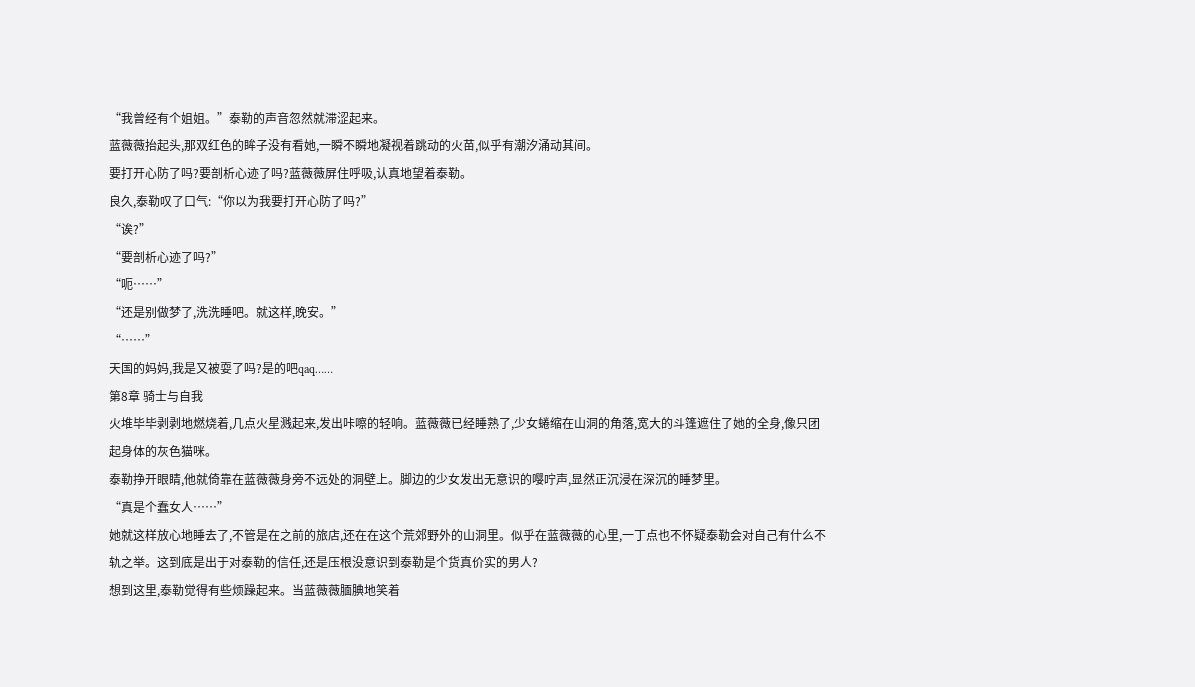“我曾经有个姐姐。”泰勒的声音忽然就滞涩起来。
蓝薇薇抬起头,那双红色的眸子没有看她,一瞬不瞬地凝视着跳动的火苗,似乎有潮汐涌动其间。
要打开心防了吗?要剖析心迹了吗?蓝薇薇屏住呼吸,认真地望着泰勒。
良久,泰勒叹了口气:“你以为我要打开心防了吗?”
“诶?”
“要剖析心迹了吗?”
“呃……”
“还是别做梦了,洗洗睡吧。就这样,晚安。”
“……”
天国的妈妈,我是又被耍了吗?是的吧qaq……
第8章 骑士与自我
火堆毕毕剥剥地燃烧着,几点火星溅起来,发出咔嚓的轻响。蓝薇薇已经睡熟了,少女蜷缩在山洞的角落,宽大的斗篷遮住了她的全身,像只团起身体的灰色猫咪。
泰勒挣开眼睛,他就倚靠在蓝薇薇身旁不远处的洞壁上。脚边的少女发出无意识的嘤咛声,显然正沉浸在深沉的睡梦里。
“真是个蠢女人……”
她就这样放心地睡去了,不管是在之前的旅店,还在在这个荒郊野外的山洞里。似乎在蓝薇薇的心里,一丁点也不怀疑泰勒会对自己有什么不轨之举。这到底是出于对泰勒的信任,还是压根没意识到泰勒是个货真价实的男人?
想到这里,泰勒觉得有些烦躁起来。当蓝薇薇腼腆地笑着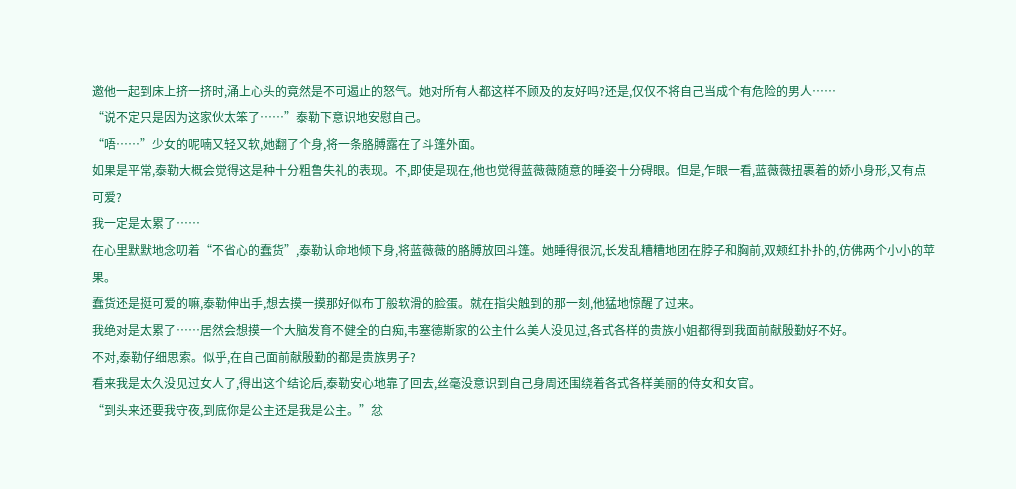邀他一起到床上挤一挤时,涌上心头的竟然是不可遏止的怒气。她对所有人都这样不顾及的友好吗?还是,仅仅不将自己当成个有危险的男人……
“说不定只是因为这家伙太笨了……”泰勒下意识地安慰自己。
“唔……”少女的呢喃又轻又软,她翻了个身,将一条胳膊露在了斗篷外面。
如果是平常,泰勒大概会觉得这是种十分粗鲁失礼的表现。不,即使是现在,他也觉得蓝薇薇随意的睡姿十分碍眼。但是,乍眼一看,蓝薇薇扭裹着的娇小身形,又有点可爱?
我一定是太累了……
在心里默默地念叨着“不省心的蠢货”,泰勒认命地倾下身,将蓝薇薇的胳膊放回斗篷。她睡得很沉,长发乱糟糟地团在脖子和胸前,双颊红扑扑的,仿佛两个小小的苹果。
蠢货还是挺可爱的嘛,泰勒伸出手,想去摸一摸那好似布丁般软滑的脸蛋。就在指尖触到的那一刻,他猛地惊醒了过来。
我绝对是太累了……居然会想摸一个大脑发育不健全的白痴,韦塞德斯家的公主什么美人没见过,各式各样的贵族小姐都得到我面前献殷勤好不好。
不对,泰勒仔细思索。似乎,在自己面前献殷勤的都是贵族男子?
看来我是太久没见过女人了,得出这个结论后,泰勒安心地靠了回去,丝毫没意识到自己身周还围绕着各式各样美丽的侍女和女官。
“到头来还要我守夜,到底你是公主还是我是公主。”忿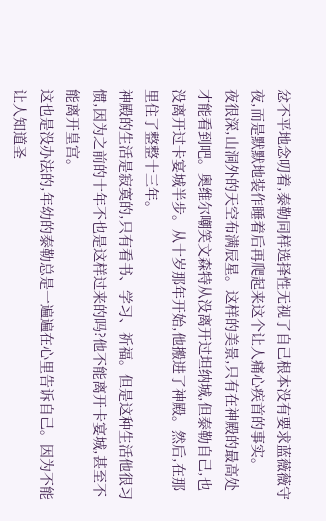忿不平地念叨着,泰勒同样选择性无视了自己根本没有要求蓝薇薇守夜,而是默默地装作睡着后再爬起来这个让人痛心疾首的事实。
夜很深,山洞外的天空布满辰星。这样的美景,只有在神殿的最高处才能看到吧。奥维尔嘲笑文森特从没离开过坦纳城,但泰勒自己,也没离开过卡宴城半步。从十岁那年开始,他搬进了神殿。然后,在那里住了整整十三年。
神殿的生活是寂寞的,只有看书、学习、祈福。但是这种生活他很习惯,因为之前的十年不也是这样过来的吗?他不能离开卡宴城,甚至不能离开皇宫。
这也是没办法的,年幼的泰勒总是一遍遍在心里告诉自己。因为不能让人知道圣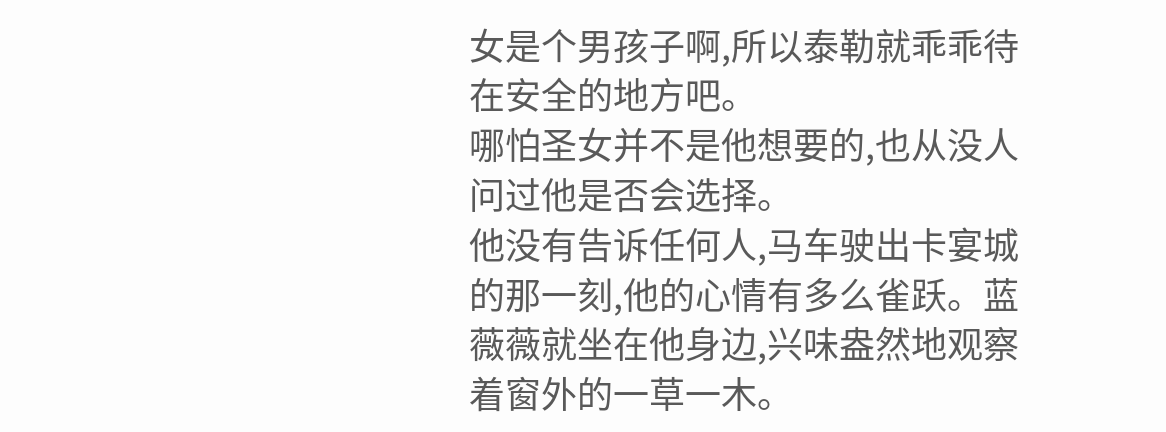女是个男孩子啊,所以泰勒就乖乖待在安全的地方吧。
哪怕圣女并不是他想要的,也从没人问过他是否会选择。
他没有告诉任何人,马车驶出卡宴城的那一刻,他的心情有多么雀跃。蓝薇薇就坐在他身边,兴味盎然地观察着窗外的一草一木。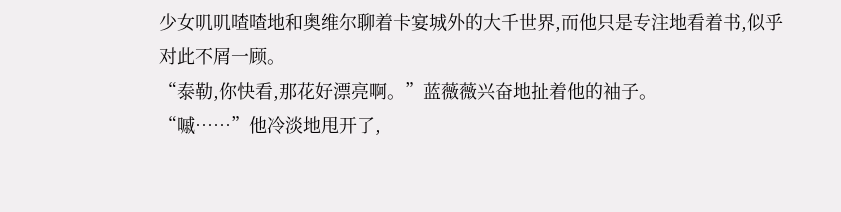少女叽叽喳喳地和奥维尔聊着卡宴城外的大千世界,而他只是专注地看着书,似乎对此不屑一顾。
“泰勒,你快看,那花好漂亮啊。”蓝薇薇兴奋地扯着他的袖子。
“嘁……”他冷淡地甩开了,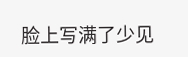脸上写满了少见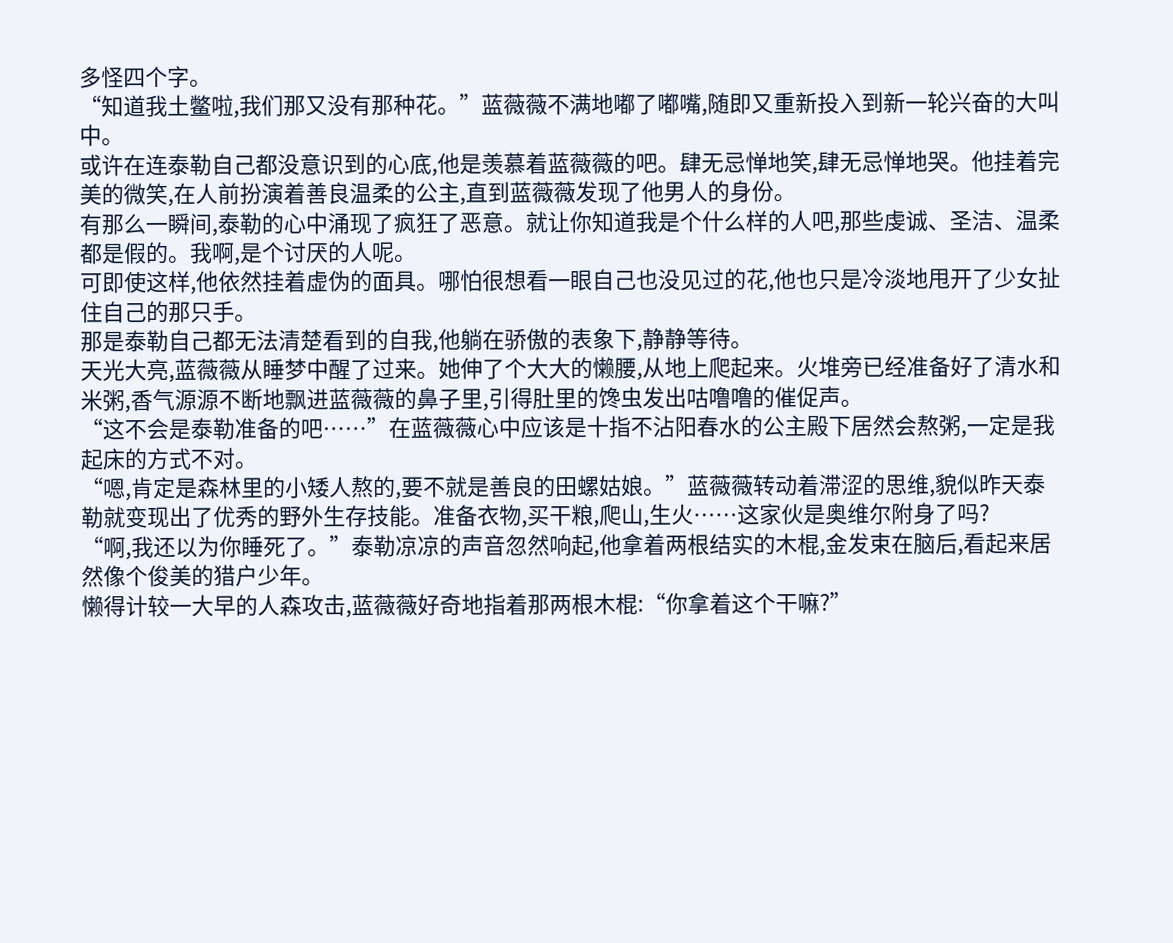多怪四个字。
“知道我土鳖啦,我们那又没有那种花。”蓝薇薇不满地嘟了嘟嘴,随即又重新投入到新一轮兴奋的大叫中。
或许在连泰勒自己都没意识到的心底,他是羡慕着蓝薇薇的吧。肆无忌惮地笑,肆无忌惮地哭。他挂着完美的微笑,在人前扮演着善良温柔的公主,直到蓝薇薇发现了他男人的身份。
有那么一瞬间,泰勒的心中涌现了疯狂了恶意。就让你知道我是个什么样的人吧,那些虔诚、圣洁、温柔都是假的。我啊,是个讨厌的人呢。
可即使这样,他依然挂着虚伪的面具。哪怕很想看一眼自己也没见过的花,他也只是冷淡地甩开了少女扯住自己的那只手。
那是泰勒自己都无法清楚看到的自我,他躺在骄傲的表象下,静静等待。
天光大亮,蓝薇薇从睡梦中醒了过来。她伸了个大大的懒腰,从地上爬起来。火堆旁已经准备好了清水和米粥,香气源源不断地飘进蓝薇薇的鼻子里,引得肚里的馋虫发出咕噜噜的催促声。
“这不会是泰勒准备的吧……”在蓝薇薇心中应该是十指不沾阳春水的公主殿下居然会熬粥,一定是我起床的方式不对。
“嗯,肯定是森林里的小矮人熬的,要不就是善良的田螺姑娘。”蓝薇薇转动着滞涩的思维,貌似昨天泰勒就变现出了优秀的野外生存技能。准备衣物,买干粮,爬山,生火……这家伙是奥维尔附身了吗?
“啊,我还以为你睡死了。”泰勒凉凉的声音忽然响起,他拿着两根结实的木棍,金发束在脑后,看起来居然像个俊美的猎户少年。
懒得计较一大早的人森攻击,蓝薇薇好奇地指着那两根木棍:“你拿着这个干嘛?”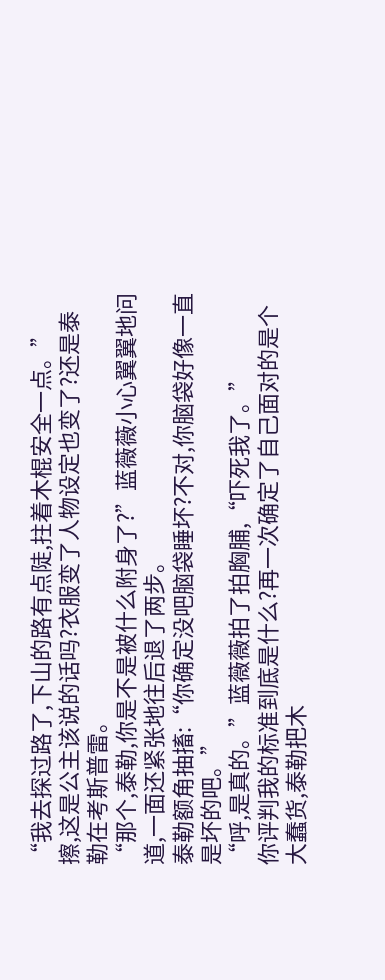“我去探过路了,下山的路有点陡,拄着木棍安全一点。”
擦,这是公主该说的话吗?衣服变了人物设定也变了?还是泰勒在考斯普雷。
“那个,泰勒,你是不是被什么附身了?”蓝薇薇小心翼翼地问道,一面还紧张地往后退了两步。
泰勒额角抽搐:“你确定没吧脑袋睡坏?不对,你脑袋好像一直是坏的吧。”
“呼,是真的。”蓝薇薇拍了拍胸脯,“吓死我了。”
你评判我的标准到底是什么?再一次确定了自己面对的是个大蠢货,泰勒把木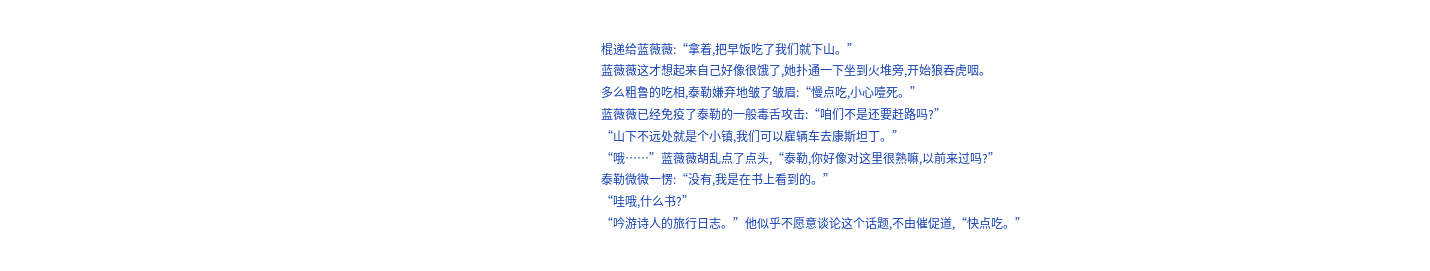棍递给蓝薇薇:“拿着,把早饭吃了我们就下山。”
蓝薇薇这才想起来自己好像很饿了,她扑通一下坐到火堆旁,开始狼吞虎咽。
多么粗鲁的吃相,泰勒嫌弃地皱了皱眉:“慢点吃,小心噎死。”
蓝薇薇已经免疫了泰勒的一般毒舌攻击:“咱们不是还要赶路吗?”
“山下不远处就是个小镇,我们可以雇辆车去康斯坦丁。”
“哦……”蓝薇薇胡乱点了点头,“泰勒,你好像对这里很熟嘛,以前来过吗?”
泰勒微微一愣:“没有,我是在书上看到的。”
“哇哦,什么书?”
“吟游诗人的旅行日志。”他似乎不愿意谈论这个话题,不由催促道,“快点吃。”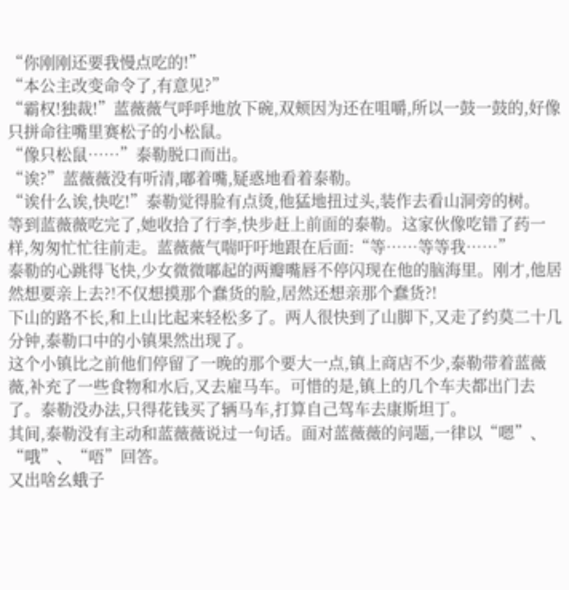“你刚刚还要我慢点吃的!”
“本公主改变命令了,有意见?”
“霸权!独裁!”蓝薇薇气呼呼地放下碗,双颊因为还在咀嚼,所以一鼓一鼓的,好像只拼命往嘴里赛松子的小松鼠。
“像只松鼠……”泰勒脱口而出。
“诶?”蓝薇薇没有听清,嘟着嘴,疑惑地看着泰勒。
“诶什么诶,快吃!”泰勒觉得脸有点烫,他猛地扭过头,装作去看山洞旁的树。
等到蓝薇薇吃完了,她收拾了行李,快步赶上前面的泰勒。这家伙像吃错了药一样,匆匆忙忙往前走。蓝薇薇气喘吁吁地跟在后面:“等……等等我……”
泰勒的心跳得飞快,少女微微嘟起的两瓣嘴唇不停闪现在他的脑海里。刚才,他居然想要亲上去?!不仅想摸那个蠢货的脸,居然还想亲那个蠢货?!
下山的路不长,和上山比起来轻松多了。两人很快到了山脚下,又走了约莫二十几分钟,泰勒口中的小镇果然出现了。
这个小镇比之前他们停留了一晚的那个要大一点,镇上商店不少,泰勒带着蓝薇薇,补充了一些食物和水后,又去雇马车。可惜的是,镇上的几个车夫都出门去了。泰勒没办法,只得花钱买了辆马车,打算自己驾车去康斯坦丁。
其间,泰勒没有主动和蓝薇薇说过一句话。面对蓝薇薇的问题,一律以“嗯”、“哦”、“唔”回答。
又出啥幺蛾子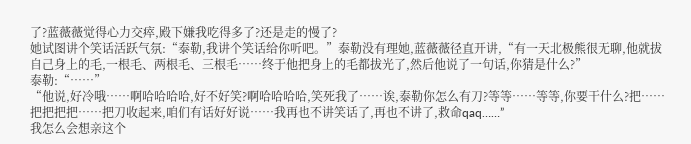了?蓝薇薇觉得心力交瘁,殿下嫌我吃得多了?还是走的慢了?
她试图讲个笑话活跃气氛:“泰勒,我讲个笑话给你听吧。”泰勒没有理她,蓝薇薇径直开讲,“有一天北极熊很无聊,他就拔自己身上的毛,一根毛、两根毛、三根毛……终于他把身上的毛都拔光了,然后他说了一句话,你猜是什么?”
泰勒:“……”
“他说,好冷哦……啊哈哈哈哈,好不好笑?啊哈哈哈哈,笑死我了……诶,泰勒你怎么有刀?等等……等等,你要干什么?把……把把把把……把刀收起来,咱们有话好好说……我再也不讲笑话了,再也不讲了,救命qaq……”
我怎么会想亲这个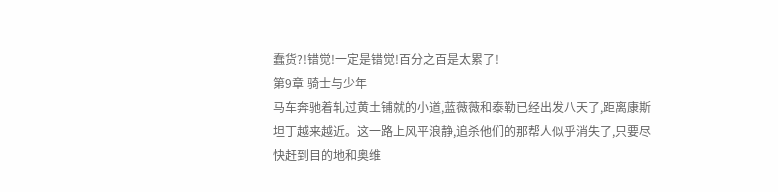蠢货?!错觉!一定是错觉!百分之百是太累了!
第9章 骑士与少年
马车奔驰着轧过黄土铺就的小道,蓝薇薇和泰勒已经出发八天了,距离康斯坦丁越来越近。这一路上风平浪静,追杀他们的那帮人似乎消失了,只要尽快赶到目的地和奥维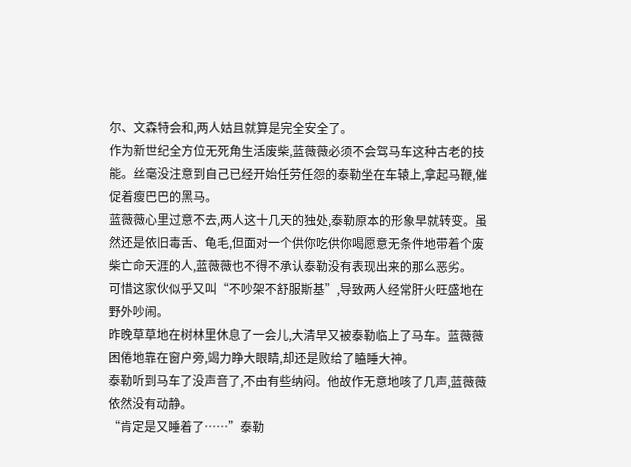尔、文森特会和,两人姑且就算是完全安全了。
作为新世纪全方位无死角生活废柴,蓝薇薇必须不会驾马车这种古老的技能。丝毫没注意到自己已经开始任劳任怨的泰勒坐在车辕上,拿起马鞭,催促着瘦巴巴的黑马。
蓝薇薇心里过意不去,两人这十几天的独处,泰勒原本的形象早就转变。虽然还是依旧毒舌、龟毛,但面对一个供你吃供你喝愿意无条件地带着个废柴亡命天涯的人,蓝薇薇也不得不承认泰勒没有表现出来的那么恶劣。
可惜这家伙似乎又叫“不吵架不舒服斯基”,导致两人经常肝火旺盛地在野外吵闹。
昨晚草草地在树林里休息了一会儿,大清早又被泰勒临上了马车。蓝薇薇困倦地靠在窗户旁,竭力睁大眼睛,却还是败给了瞌睡大神。
泰勒听到马车了没声音了,不由有些纳闷。他故作无意地咳了几声,蓝薇薇依然没有动静。
“肯定是又睡着了……”泰勒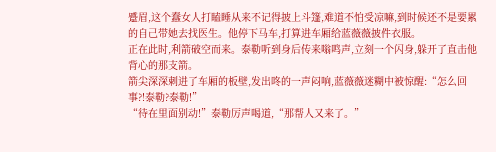蹙眉,这个蠢女人打瞌睡从来不记得披上斗篷,难道不怕受凉嘛,到时候还不是要累的自己带她去找医生。他停下马车,打算进车厢给蓝薇薇披件衣服。
正在此时,利箭破空而来。泰勒听到身后传来嗡鸣声,立刻一个闪身,躲开了直击他背心的那支箭。
箭尖深深刺进了车厢的板壁,发出咚的一声闷响,蓝薇薇迷糊中被惊醒:“怎么回事?!泰勒?泰勒!”
“待在里面别动!”泰勒厉声喝道,“那帮人又来了。”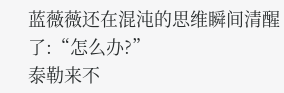蓝薇薇还在混沌的思维瞬间清醒了:“怎么办?”
泰勒来不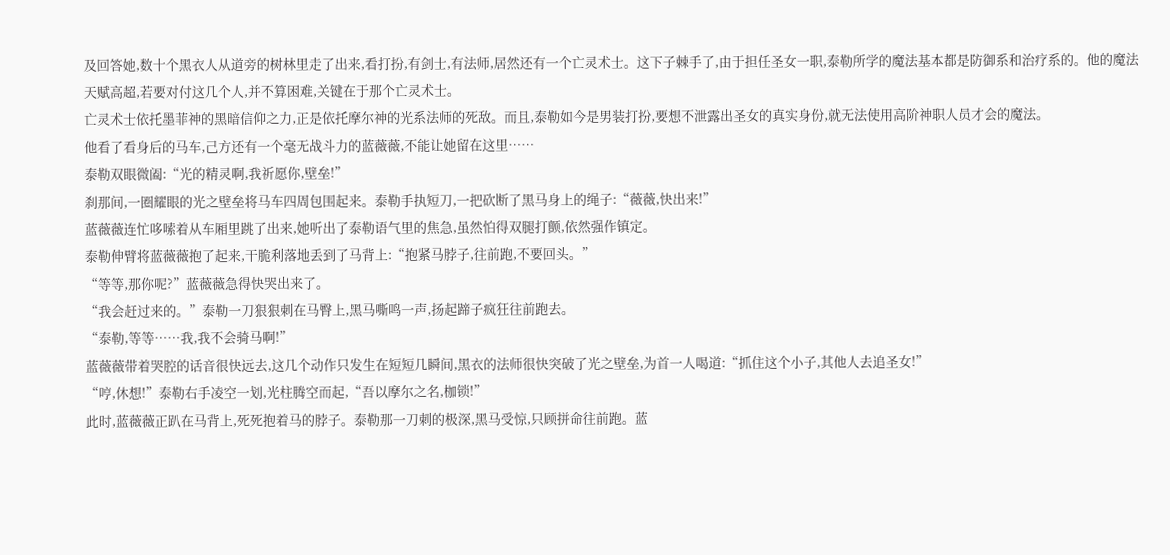及回答她,数十个黑衣人从道旁的树林里走了出来,看打扮,有剑士,有法师,居然还有一个亡灵术士。这下子棘手了,由于担任圣女一职,泰勒所学的魔法基本都是防御系和治疗系的。他的魔法天赋高超,若要对付这几个人,并不算困难,关键在于那个亡灵术士。
亡灵术士依托墨菲神的黑暗信仰之力,正是依托摩尔神的光系法师的死敌。而且,泰勒如今是男装打扮,要想不泄露出圣女的真实身份,就无法使用高阶神职人员才会的魔法。
他看了看身后的马车,己方还有一个毫无战斗力的蓝薇薇,不能让她留在这里……
泰勒双眼微阖:“光的精灵啊,我祈愿你,壁垒!”
刹那间,一圈耀眼的光之壁垒将马车四周包围起来。泰勒手执短刀,一把砍断了黑马身上的绳子:“薇薇,快出来!”
蓝薇薇连忙哆嗦着从车厢里跳了出来,她听出了泰勒语气里的焦急,虽然怕得双腿打颤,依然强作镇定。
泰勒伸臂将蓝薇薇抱了起来,干脆利落地丢到了马背上:“抱紧马脖子,往前跑,不要回头。”
“等等,那你呢?”蓝薇薇急得快哭出来了。
“我会赶过来的。”泰勒一刀狠狠刺在马臀上,黑马嘶鸣一声,扬起蹄子疯狂往前跑去。
“泰勒,等等……我,我不会骑马啊!”
蓝薇薇带着哭腔的话音很快远去,这几个动作只发生在短短几瞬间,黑衣的法师很快突破了光之壁垒,为首一人喝道:“抓住这个小子,其他人去追圣女!”
“哼,休想!”泰勒右手凌空一划,光柱腾空而起,“吾以摩尔之名,枷锁!”
此时,蓝薇薇正趴在马背上,死死抱着马的脖子。泰勒那一刀刺的极深,黑马受惊,只顾拼命往前跑。蓝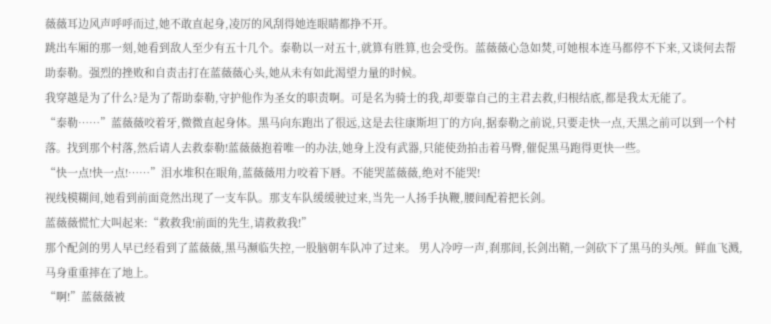薇薇耳边风声呼呼而过,她不敢直起身,凌厉的风刮得她连眼睛都挣不开。
跳出车厢的那一刻,她看到敌人至少有五十几个。泰勒以一对五十,就算有胜算,也会受伤。蓝薇薇心急如焚,可她根本连马都停不下来,又谈何去帮助泰勒。强烈的挫败和自责击打在蓝薇薇心头,她从未有如此渴望力量的时候。
我穿越是为了什么?是为了帮助泰勒,守护他作为圣女的职责啊。可是名为骑士的我,却要靠自己的主君去救,归根结底,都是我太无能了。
“泰勒……”蓝薇薇咬着牙,微微直起身体。黑马向东跑出了很远,这是去往康斯坦丁的方向,据泰勒之前说,只要走快一点,天黑之前可以到一个村落。找到那个村落,然后请人去救泰勒!蓝薇薇抱着唯一的办法,她身上没有武器,只能使劲拍击着马臀,催促黑马跑得更快一些。
“快一点!快一点!……”泪水堆积在眼角,蓝薇薇用力咬着下唇。不能哭蓝薇薇,绝对不能哭!
视线模糊间,她看到前面竟然出现了一支车队。那支车队缓缓驶过来,当先一人扬手执鞭,腰间配着把长剑。
蓝薇薇慌忙大叫起来:“救救我!前面的先生,请救救我!”
那个配剑的男人早已经看到了蓝薇薇,黑马濒临失控,一股脑朝车队冲了过来。 男人冷哼一声,刹那间,长剑出鞘,一剑砍下了黑马的头颅。鲜血飞溅,马身重重摔在了地上。
“啊!”蓝薇薇被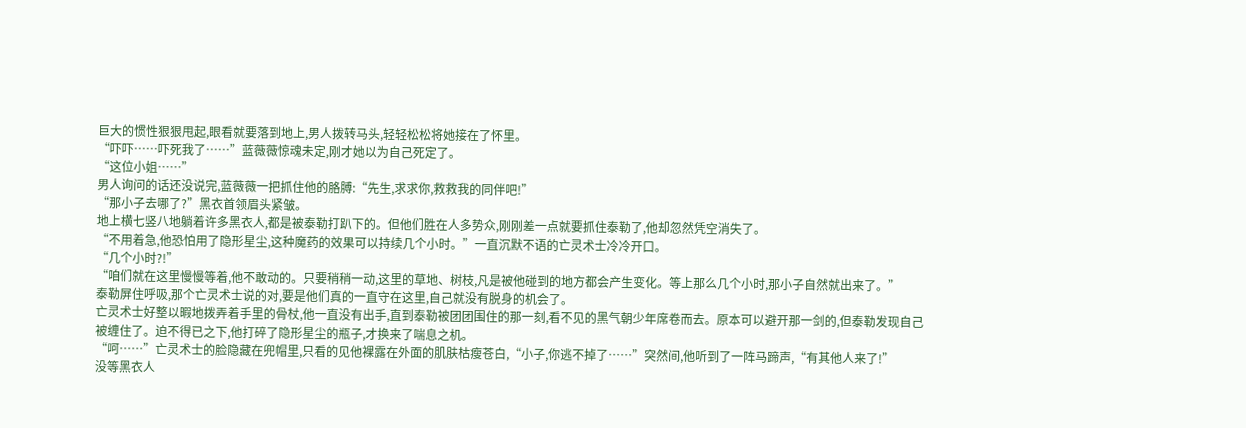巨大的惯性狠狠甩起,眼看就要落到地上,男人拨转马头,轻轻松松将她接在了怀里。
“吓吓……吓死我了……”蓝薇薇惊魂未定,刚才她以为自己死定了。
“这位小姐……”
男人询问的话还没说完,蓝薇薇一把抓住他的胳膊:“先生,求求你,救救我的同伴吧!”
“那小子去哪了?”黑衣首领眉头紧皱。
地上横七竖八地躺着许多黑衣人,都是被泰勒打趴下的。但他们胜在人多势众,刚刚差一点就要抓住泰勒了,他却忽然凭空消失了。
“不用着急,他恐怕用了隐形星尘,这种魔药的效果可以持续几个小时。”一直沉默不语的亡灵术士冷冷开口。
“几个小时?!”
“咱们就在这里慢慢等着,他不敢动的。只要稍稍一动,这里的草地、树枝,凡是被他碰到的地方都会产生变化。等上那么几个小时,那小子自然就出来了。”
泰勒屏住呼吸,那个亡灵术士说的对,要是他们真的一直守在这里,自己就没有脱身的机会了。
亡灵术士好整以暇地拨弄着手里的骨杖,他一直没有出手,直到泰勒被团团围住的那一刻,看不见的黑气朝少年席卷而去。原本可以避开那一剑的,但泰勒发现自己被缠住了。迫不得已之下,他打碎了隐形星尘的瓶子,才换来了喘息之机。
“呵……”亡灵术士的脸隐藏在兜帽里,只看的见他裸露在外面的肌肤枯瘦苍白,“小子,你逃不掉了……”突然间,他听到了一阵马蹄声,“有其他人来了!”
没等黑衣人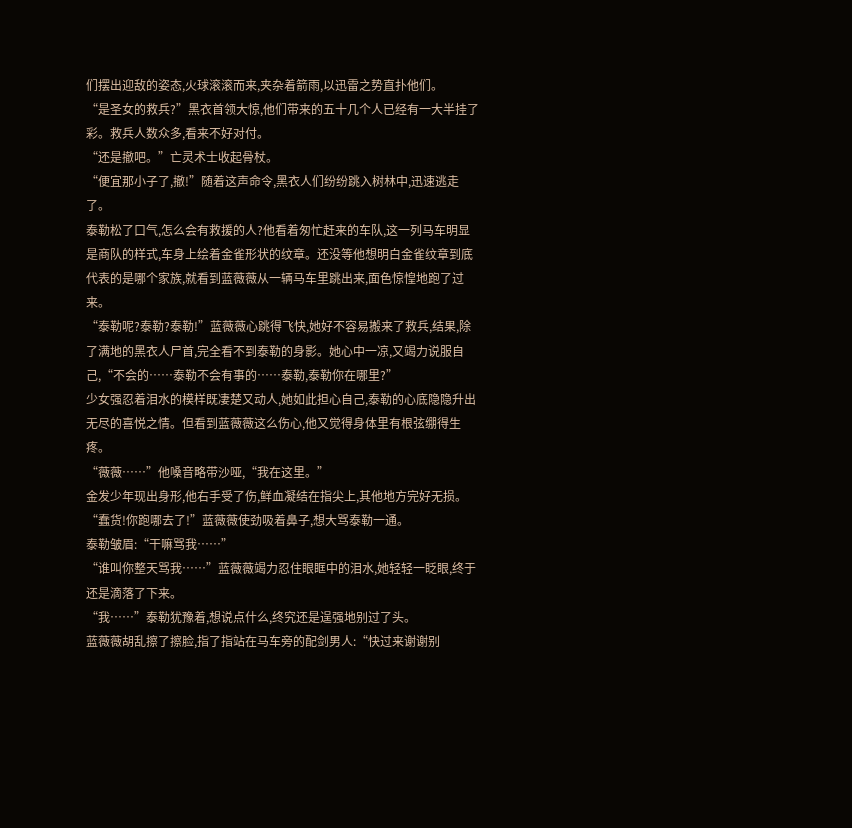们摆出迎敌的姿态,火球滚滚而来,夹杂着箭雨,以迅雷之势直扑他们。
“是圣女的救兵?”黑衣首领大惊,他们带来的五十几个人已经有一大半挂了彩。救兵人数众多,看来不好对付。
“还是撤吧。”亡灵术士收起骨杖。
“便宜那小子了,撤!”随着这声命令,黑衣人们纷纷跳入树林中,迅速逃走了。
泰勒松了口气,怎么会有救援的人?他看着匆忙赶来的车队,这一列马车明显是商队的样式,车身上绘着金雀形状的纹章。还没等他想明白金雀纹章到底代表的是哪个家族,就看到蓝薇薇从一辆马车里跳出来,面色惊惶地跑了过来。
“泰勒呢?泰勒?泰勒!”蓝薇薇心跳得飞快,她好不容易搬来了救兵,结果,除了满地的黑衣人尸首,完全看不到泰勒的身影。她心中一凉,又竭力说服自己,“不会的……泰勒不会有事的……泰勒,泰勒你在哪里?”
少女强忍着泪水的模样既凄楚又动人,她如此担心自己,泰勒的心底隐隐升出无尽的喜悦之情。但看到蓝薇薇这么伤心,他又觉得身体里有根弦绷得生疼。
“薇薇……”他嗓音略带沙哑,“我在这里。”
金发少年现出身形,他右手受了伤,鲜血凝结在指尖上,其他地方完好无损。
“蠢货!你跑哪去了!”蓝薇薇使劲吸着鼻子,想大骂泰勒一通。
泰勒皱眉:“干嘛骂我……”
“谁叫你整天骂我……”蓝薇薇竭力忍住眼眶中的泪水,她轻轻一眨眼,终于还是滴落了下来。
“我……”泰勒犹豫着,想说点什么,终究还是逞强地别过了头。
蓝薇薇胡乱擦了擦脸,指了指站在马车旁的配剑男人:“快过来谢谢别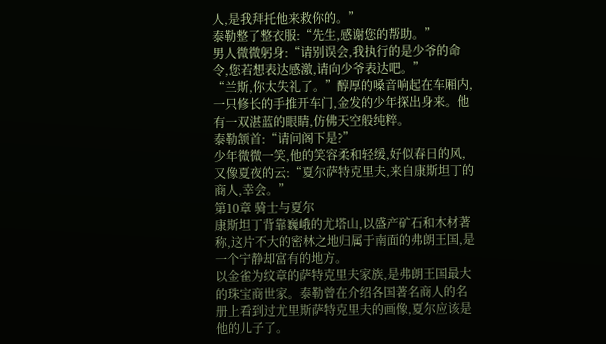人,是我拜托他来救你的。”
泰勒整了整衣服:“先生,感谢您的帮助。”
男人微微躬身:“请别误会,我执行的是少爷的命令,您若想表达感激,请向少爷表达吧。”
“兰斯,你太失礼了。”醇厚的嗓音响起在车厢内,一只修长的手推开车门,金发的少年探出身来。他有一双湛蓝的眼睛,仿佛天空般纯粹。
泰勒颔首:“请问阁下是?”
少年微微一笑,他的笑容柔和轻缓,好似春日的风,又像夏夜的云:“夏尔萨特克里夫,来自康斯坦丁的商人,幸会。”
第10章 骑士与夏尔
康斯坦丁背靠巍峨的尤塔山,以盛产矿石和木材著称,这片不大的密林之地归属于南面的弗朗王国,是一个宁静却富有的地方。
以金雀为纹章的萨特克里夫家族,是弗朗王国最大的珠宝商世家。泰勒曾在介绍各国著名商人的名册上看到过尤里斯萨特克里夫的画像,夏尔应该是他的儿子了。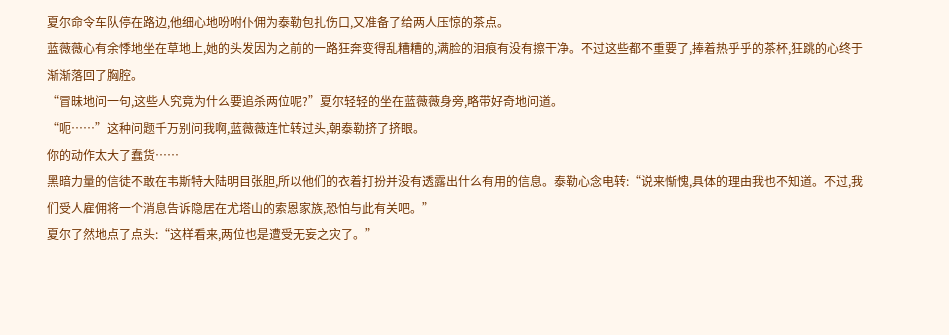夏尔命令车队停在路边,他细心地吩咐仆佣为泰勒包扎伤口,又准备了给两人压惊的茶点。
蓝薇薇心有余悸地坐在草地上,她的头发因为之前的一路狂奔变得乱糟糟的,满脸的泪痕有没有擦干净。不过这些都不重要了,捧着热乎乎的茶杯,狂跳的心终于渐渐落回了胸腔。
“冒昧地问一句,这些人究竟为什么要追杀两位呢?”夏尔轻轻的坐在蓝薇薇身旁,略带好奇地问道。
“呃……”这种问题千万别问我啊,蓝薇薇连忙转过头,朝泰勒挤了挤眼。
你的动作太大了蠢货……
黑暗力量的信徒不敢在韦斯特大陆明目张胆,所以他们的衣着打扮并没有透露出什么有用的信息。泰勒心念电转:“说来惭愧,具体的理由我也不知道。不过,我们受人雇佣将一个消息告诉隐居在尤塔山的索恩家族,恐怕与此有关吧。”
夏尔了然地点了点头:“这样看来,两位也是遭受无妄之灾了。”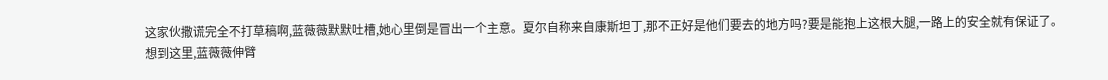这家伙撒谎完全不打草稿啊,蓝薇薇默默吐槽,她心里倒是冒出一个主意。夏尔自称来自康斯坦丁,那不正好是他们要去的地方吗?要是能抱上这根大腿,一路上的安全就有保证了。
想到这里,蓝薇薇伸臂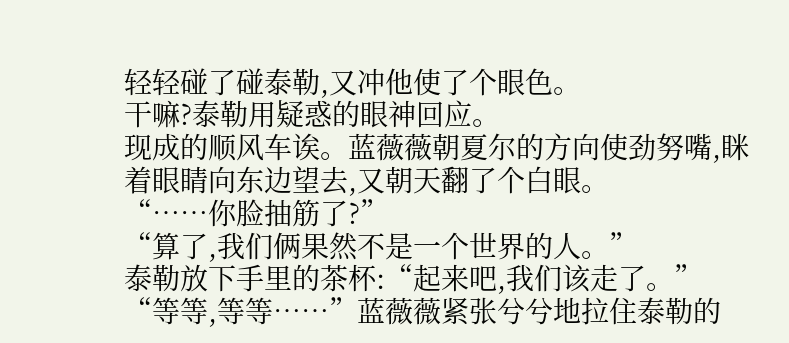轻轻碰了碰泰勒,又冲他使了个眼色。
干嘛?泰勒用疑惑的眼神回应。
现成的顺风车诶。蓝薇薇朝夏尔的方向使劲努嘴,眯着眼睛向东边望去,又朝天翻了个白眼。
“……你脸抽筋了?”
“算了,我们俩果然不是一个世界的人。”
泰勒放下手里的茶杯:“起来吧,我们该走了。”
“等等,等等……”蓝薇薇紧张兮兮地拉住泰勒的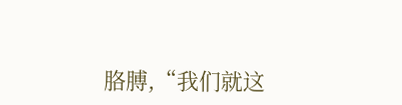胳膊,“我们就这